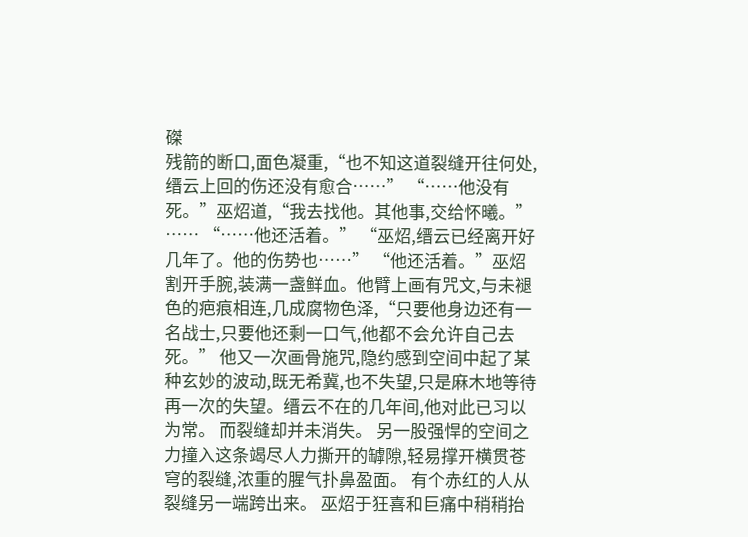磔
残箭的断口,面色凝重,“也不知这道裂缝开往何处,缙云上回的伤还没有愈合……” “……他没有死。”巫炤道,“我去找他。其他事,交给怀曦。” …… “……他还活着。” “巫炤,缙云已经离开好几年了。他的伤势也……” “他还活着。”巫炤割开手腕,装满一盏鲜血。他臂上画有咒文,与未褪色的疤痕相连,几成腐物色泽,“只要他身边还有一名战士,只要他还剩一口气,他都不会允许自己去死。” 他又一次画骨施咒,隐约感到空间中起了某种玄妙的波动,既无希冀,也不失望,只是麻木地等待再一次的失望。缙云不在的几年间,他对此已习以为常。 而裂缝却并未消失。 另一股强悍的空间之力撞入这条竭尽人力撕开的罅隙,轻易撑开横贯苍穹的裂缝,浓重的腥气扑鼻盈面。 有个赤红的人从裂缝另一端跨出来。 巫炤于狂喜和巨痛中稍稍抬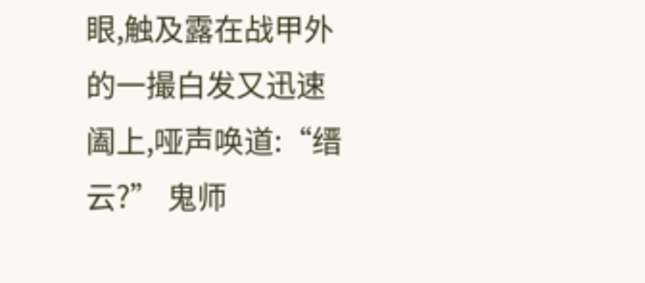眼,触及露在战甲外的一撮白发又迅速阖上,哑声唤道:“缙云?” 鬼师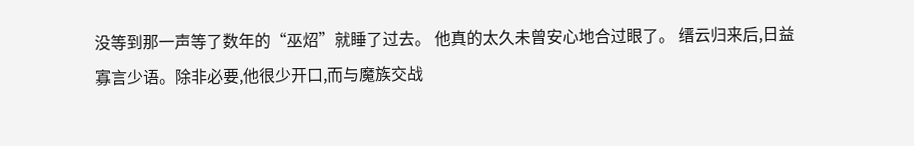没等到那一声等了数年的“巫炤”就睡了过去。 他真的太久未曾安心地合过眼了。 缙云归来后,日益寡言少语。除非必要,他很少开口,而与魔族交战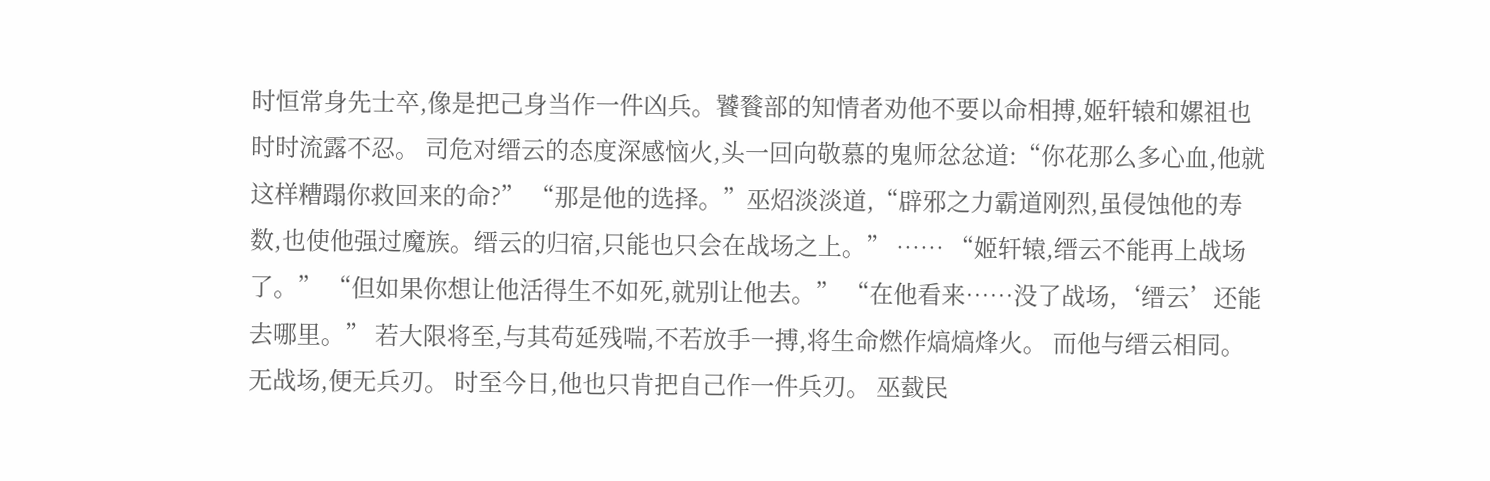时恒常身先士卒,像是把己身当作一件凶兵。饕餮部的知情者劝他不要以命相搏,姬轩辕和嫘祖也时时流露不忍。 司危对缙云的态度深感恼火,头一回向敬慕的鬼师忿忿道:“你花那么多心血,他就这样糟蹋你救回来的命?” “那是他的选择。”巫炤淡淡道,“辟邪之力霸道刚烈,虽侵蚀他的寿数,也使他强过魔族。缙云的归宿,只能也只会在战场之上。” …… “姬轩辕,缙云不能再上战场了。” “但如果你想让他活得生不如死,就别让他去。” “在他看来……没了战场,‘缙云’还能去哪里。” 若大限将至,与其苟延残喘,不若放手一搏,将生命燃作熇熇烽火。 而他与缙云相同。 无战场,便无兵刃。 时至今日,他也只肯把自己作一件兵刃。 巫臷民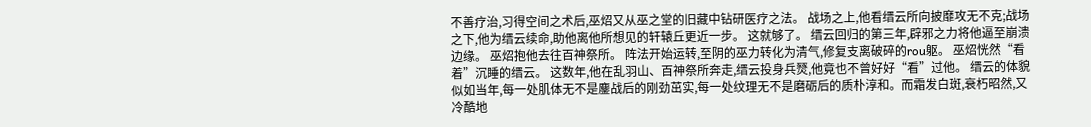不善疗治,习得空间之术后,巫炤又从巫之堂的旧藏中钻研医疗之法。 战场之上,他看缙云所向披靡攻无不克;战场之下,他为缙云续命,助他离他所想见的轩辕丘更近一步。 这就够了。 缙云回归的第三年,辟邪之力将他逼至崩溃边缘。 巫炤抱他去往百神祭所。 阵法开始运转,至阴的巫力转化为清气,修复支离破碎的rou躯。 巫炤恍然“看着”沉睡的缙云。 这数年,他在乱羽山、百神祭所奔走,缙云投身兵燹,他竟也不曾好好“看”过他。 缙云的体貌似如当年,每一处肌体无不是鏖战后的刚劲茁实,每一处纹理无不是磨砺后的质朴淳和。而霜发白斑,衰朽昭然,又冷酷地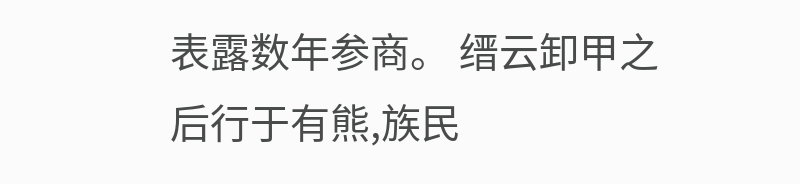表露数年参商。 缙云卸甲之后行于有熊,族民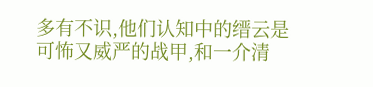多有不识,他们认知中的缙云是可怖又威严的战甲,和一介清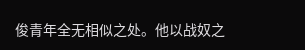俊青年全无相似之处。他以战奴之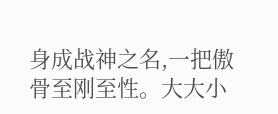身成战神之名,一把傲骨至刚至性。大大小